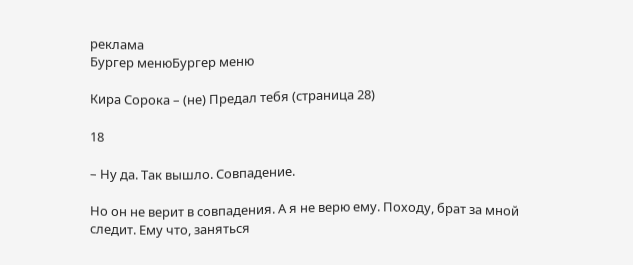реклама
Бургер менюБургер меню

Кира Сорока – (не) Предал тебя (страница 28)

18

– Ну да. Так вышло. Совпадение.

Но он не верит в совпадения. А я не верю ему. Походу, брат за мной следит. Ему что, заняться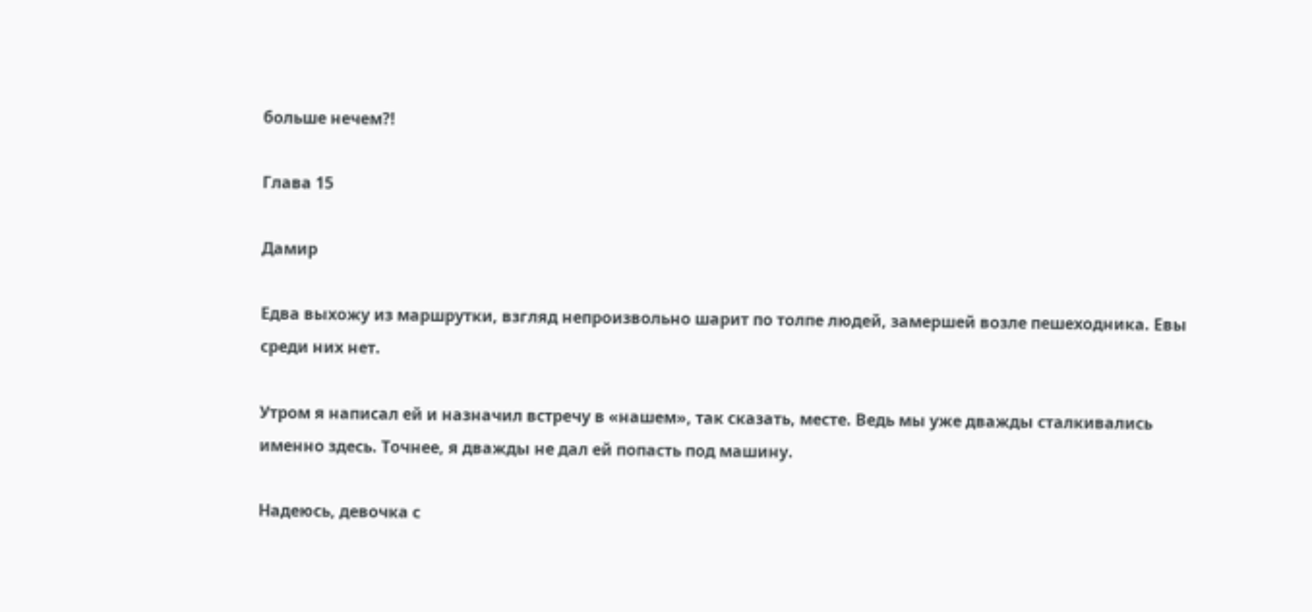больше нечем?!

Глава 15

Дамир

Едва выхожу из маршрутки, взгляд непроизвольно шарит по толпе людей, замершей возле пешеходника. Евы среди них нет.

Утром я написал ей и назначил встречу в «нашем», так сказать, месте. Ведь мы уже дважды сталкивались именно здесь. Точнее, я дважды не дал ей попасть под машину.

Надеюсь, девочка с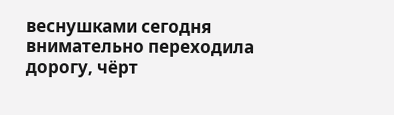веснушками сегодня внимательно переходила дорогу, чёрт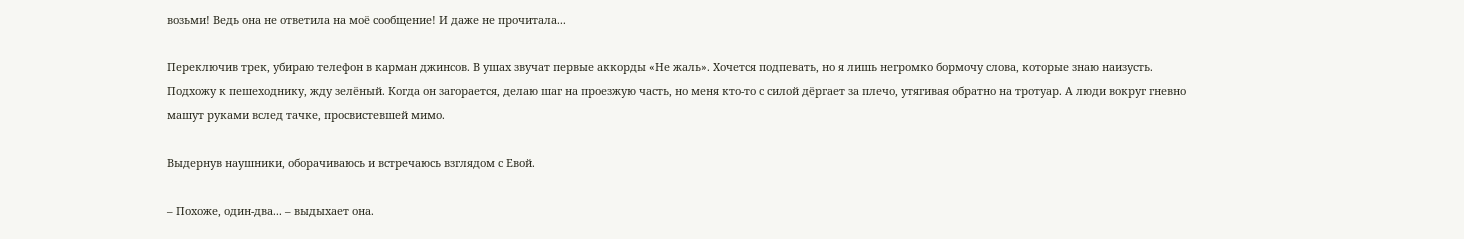возьми! Ведь она не ответила на моё сообщение! И даже не прочитала...

Переключив трек, убираю телефон в карман джинсов. В ушах звучат первые аккорды «Не жаль». Хочется подпевать, но я лишь негромко бормочу слова, которые знаю наизусть. Подхожу к пешеходнику, жду зелёный. Когда он загорается, делаю шаг на проезжую часть, но меня кто-то с силой дёргает за плечо, утягивая обратно на тротуар. А люди вокруг гневно машут руками вслед тачке, просвистевшей мимо.

Выдернув наушники, оборачиваюсь и встречаюсь взглядом с Евой.

– Похоже, один-два... – выдыхает она.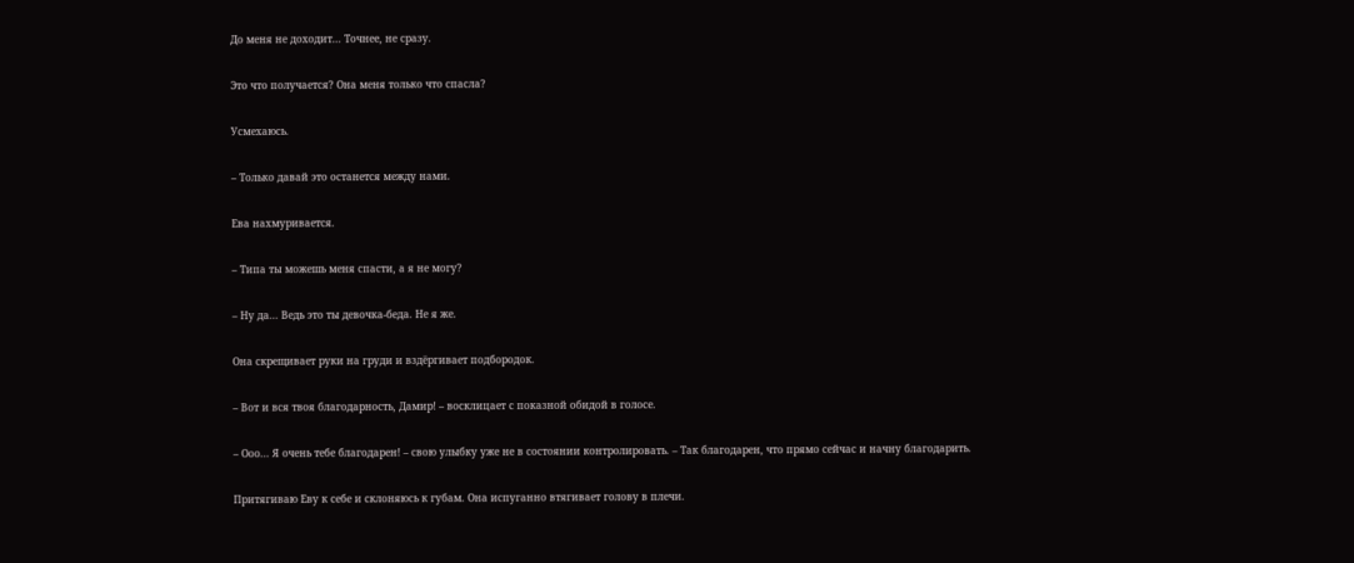До меня не доходит... Точнее, не сразу.

Это что получается? Она меня только что спасла?

Усмехаюсь.

– Только давай это останется между нами.

Ева нахмуривается.

– Типа ты можешь меня спасти, а я не могу?

– Ну да... Ведь это ты девочка-беда. Не я же.

Она скрещивает руки на груди и вздёргивает подбородок.

– Вот и вся твоя благодарность, Дамир! – восклицает с показной обидой в голосе.

– Ооо... Я очень тебе благодарен! – свою улыбку уже не в состоянии контролировать. – Так благодарен, что прямо сейчас и начну благодарить.

Притягиваю Еву к себе и склоняюсь к губам. Она испуганно втягивает голову в плечи.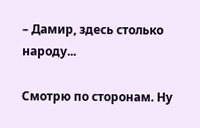– Дамир, здесь столько народу...

Смотрю по сторонам. Ну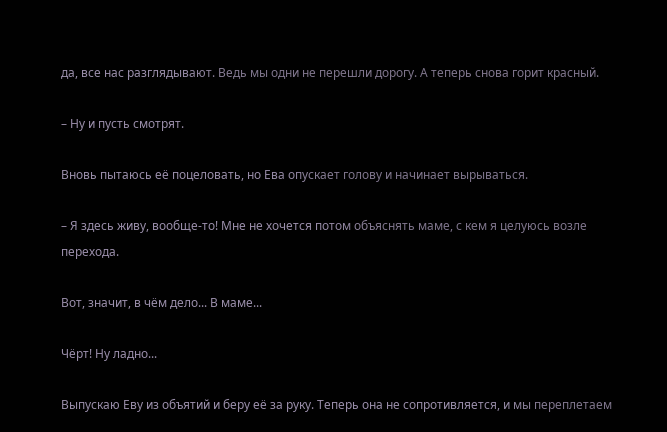да, все нас разглядывают. Ведь мы одни не перешли дорогу. А теперь снова горит красный.

– Ну и пусть смотрят.

Вновь пытаюсь её поцеловать, но Ева опускает голову и начинает вырываться.

– Я здесь живу, вообще-то! Мне не хочется потом объяснять маме, с кем я целуюсь возле перехода.

Вот, значит, в чём дело... В маме...

Чёрт! Ну ладно...

Выпускаю Еву из объятий и беру её за руку. Теперь она не сопротивляется, и мы переплетаем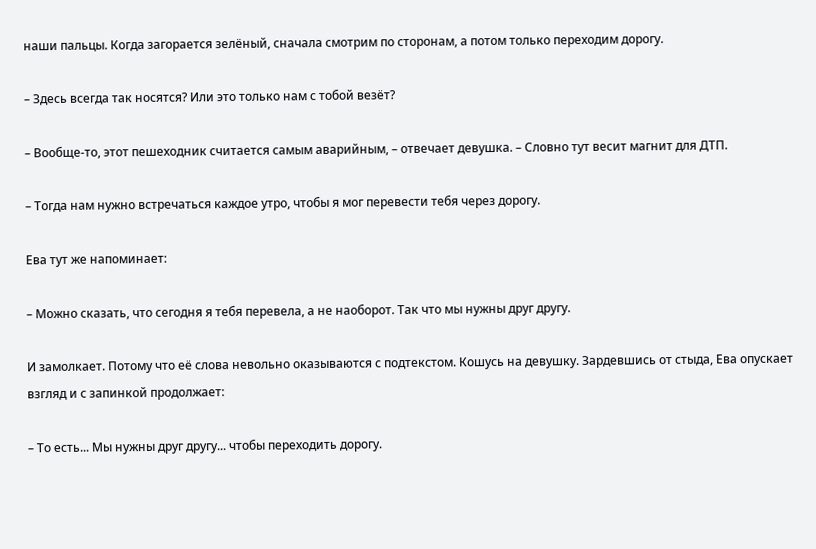наши пальцы. Когда загорается зелёный, сначала смотрим по сторонам, а потом только переходим дорогу.

– Здесь всегда так носятся? Или это только нам с тобой везёт?

– Вообще-то, этот пешеходник считается самым аварийным, – отвечает девушка. – Словно тут весит магнит для ДТП.

– Тогда нам нужно встречаться каждое утро, чтобы я мог перевести тебя через дорогу.

Ева тут же напоминает:

– Можно сказать, что сегодня я тебя перевела, а не наоборот. Так что мы нужны друг другу.

И замолкает. Потому что её слова невольно оказываются с подтекстом. Кошусь на девушку. Зардевшись от стыда, Ева опускает взгляд и с запинкой продолжает:

– То есть... Мы нужны друг другу... чтобы переходить дорогу.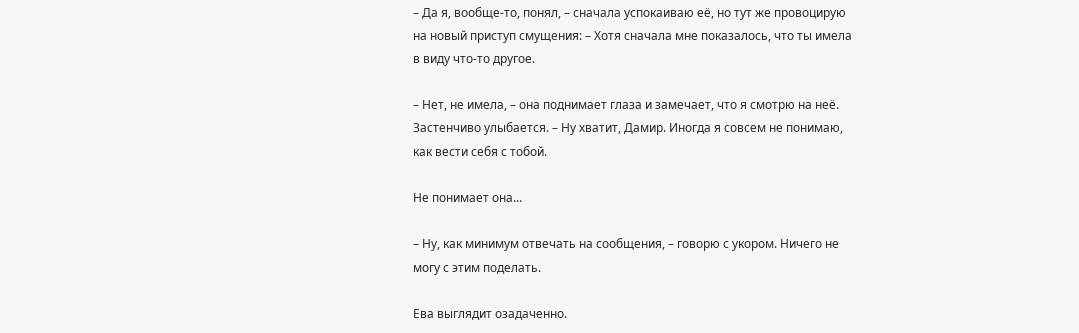– Да я, вообще-то, понял, – сначала успокаиваю её, но тут же провоцирую на новый приступ смущения: – Хотя сначала мне показалось, что ты имела в виду что-то другое.

– Нет, не имела, – она поднимает глаза и замечает, что я смотрю на неё. Застенчиво улыбается. – Ну хватит, Дамир. Иногда я совсем не понимаю, как вести себя с тобой.

Не понимает она...

– Ну, как минимум отвечать на сообщения, – говорю с укором. Ничего не могу с этим поделать.

Ева выглядит озадаченно.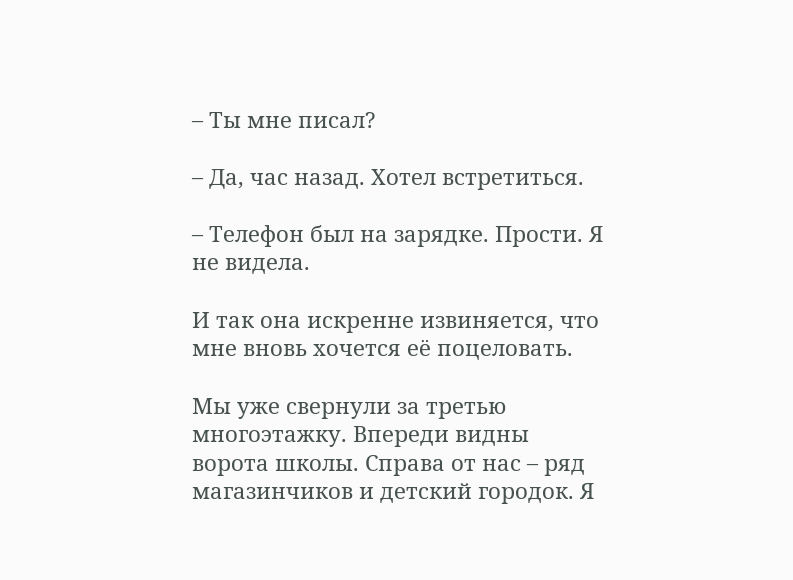– Ты мне писал?

– Да, час назад. Хотел встретиться.

– Телефон был на зарядке. Прости. Я не видела.

И так она искренне извиняется, что мне вновь хочется её поцеловать.

Мы уже свернули за третью многоэтажку. Впереди видны ворота школы. Справа от нас – ряд магазинчиков и детский городок. Я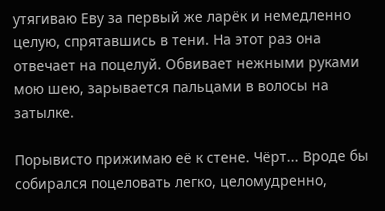утягиваю Еву за первый же ларёк и немедленно целую, спрятавшись в тени. На этот раз она отвечает на поцелуй. Обвивает нежными руками мою шею, зарывается пальцами в волосы на затылке.

Порывисто прижимаю её к стене. Чёрт... Вроде бы собирался поцеловать легко, целомудренно,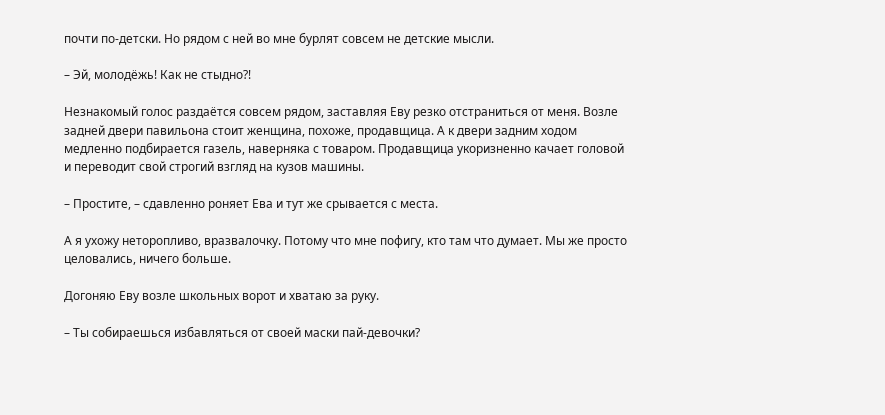почти по-детски. Но рядом с ней во мне бурлят совсем не детские мысли.

– Эй, молодёжь! Как не стыдно?!

Незнакомый голос раздаётся совсем рядом, заставляя Еву резко отстраниться от меня. Возле задней двери павильона стоит женщина, похоже, продавщица. А к двери задним ходом медленно подбирается газель, наверняка с товаром. Продавщица укоризненно качает головой и переводит свой строгий взгляд на кузов машины.

– Простите, – сдавленно роняет Ева и тут же срывается с места.

А я ухожу неторопливо, вразвалочку. Потому что мне пофигу, кто там что думает. Мы же просто целовались, ничего больше.

Догоняю Еву возле школьных ворот и хватаю за руку.

– Ты собираешься избавляться от своей маски пай-девочки?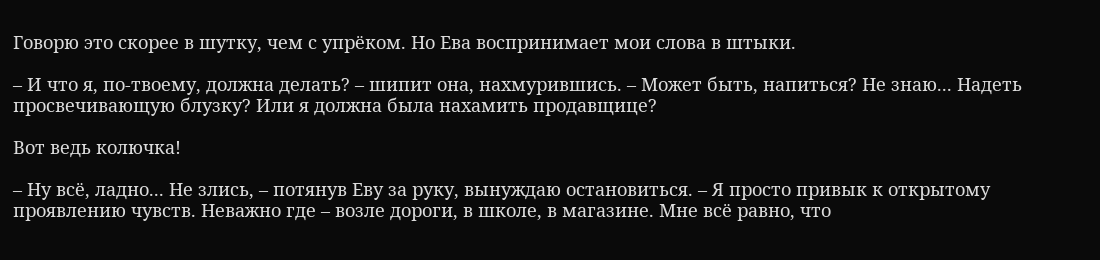Говорю это скорее в шутку, чем с упрёком. Но Ева воспринимает мои слова в штыки.

– И что я, по-твоему, должна делать? – шипит она, нахмурившись. – Может быть, напиться? Не знаю... Надеть просвечивающую блузку? Или я должна была нахамить продавщице?

Вот ведь колючка!

– Ну всё, ладно... Не злись, – потянув Еву за руку, вынуждаю остановиться. – Я просто привык к открытому проявлению чувств. Неважно где – возле дороги, в школе, в магазине. Мне всё равно, что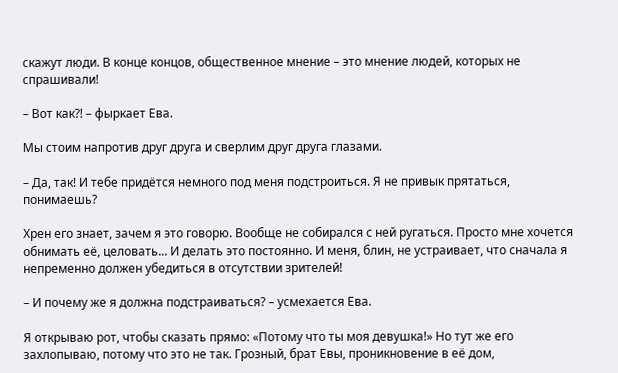скажут люди. В конце концов, общественное мнение – это мнение людей, которых не спрашивали!

– Вот как?! – фыркает Ева.

Мы стоим напротив друг друга и сверлим друг друга глазами.

– Да, так! И тебе придётся немного под меня подстроиться. Я не привык прятаться, понимаешь?

Хрен его знает, зачем я это говорю. Вообще не собирался с ней ругаться. Просто мне хочется обнимать её, целовать... И делать это постоянно. И меня, блин, не устраивает, что сначала я непременно должен убедиться в отсутствии зрителей!

– И почему же я должна подстраиваться? – усмехается Ева.

Я открываю рот, чтобы сказать прямо: «Потому что ты моя девушка!» Но тут же его захлопываю, потому что это не так. Грозный, брат Евы, проникновение в её дом,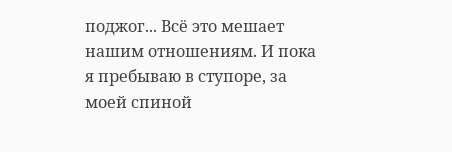поджог... Всё это мешает нашим отношениям. И пока я пребываю в ступоре, за моей спиной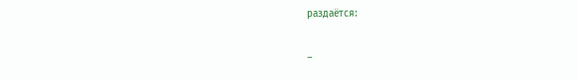раздаётся:

–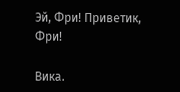Эй, Фри! Приветик, Фри!

Вика.